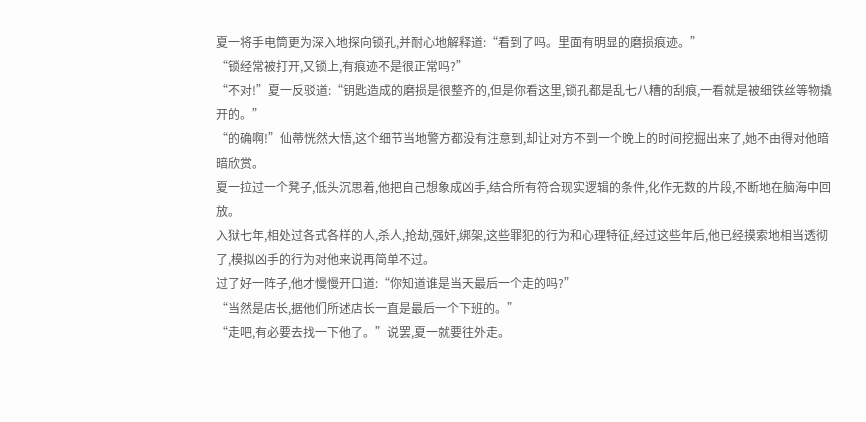夏一将手电筒更为深入地探向锁孔,并耐心地解释道:“看到了吗。里面有明显的磨损痕迹。”
“锁经常被打开,又锁上,有痕迹不是很正常吗?”
“不对!”夏一反驳道:“钥匙造成的磨损是很整齐的,但是你看这里,锁孔都是乱七八糟的刮痕,一看就是被细铁丝等物撬开的。”
“的确啊!”仙蒂恍然大悟,这个细节当地警方都没有注意到,却让对方不到一个晚上的时间挖掘出来了,她不由得对他暗暗欣赏。
夏一拉过一个凳子,低头沉思着,他把自己想象成凶手,结合所有符合现实逻辑的条件,化作无数的片段,不断地在脑海中回放。
入狱七年,相处过各式各样的人,杀人,抢劫,强奸,绑架,这些罪犯的行为和心理特征,经过这些年后,他已经摸索地相当透彻了,模拟凶手的行为对他来说再简单不过。
过了好一阵子,他才慢慢开口道:“你知道谁是当天最后一个走的吗?”
“当然是店长,据他们所述店长一直是最后一个下班的。”
“走吧,有必要去找一下他了。”说罢,夏一就要往外走。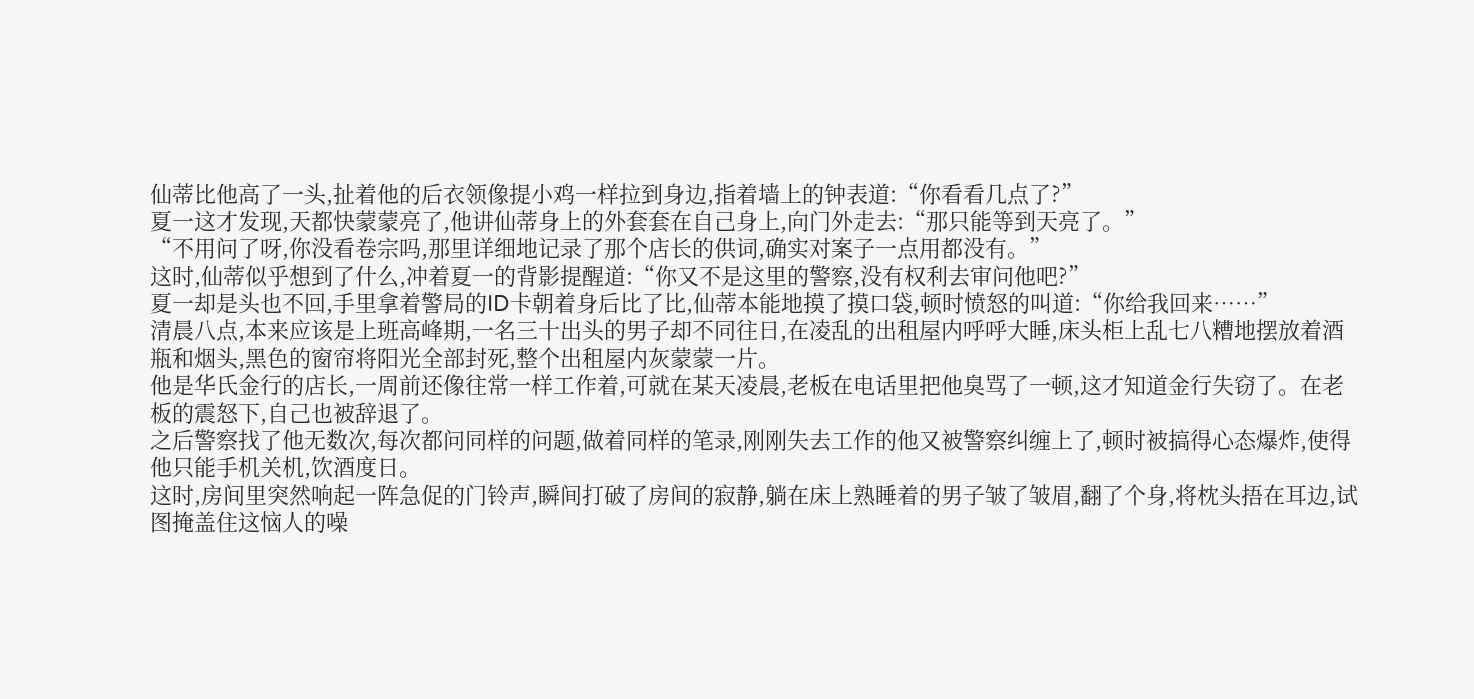仙蒂比他高了一头,扯着他的后衣领像提小鸡一样拉到身边,指着墙上的钟表道:“你看看几点了?”
夏一这才发现,天都快蒙蒙亮了,他讲仙蒂身上的外套套在自己身上,向门外走去:“那只能等到天亮了。”
“不用问了呀,你没看卷宗吗,那里详细地记录了那个店长的供词,确实对案子一点用都没有。”
这时,仙蒂似乎想到了什么,冲着夏一的背影提醒道:“你又不是这里的警察,没有权利去审问他吧?”
夏一却是头也不回,手里拿着警局的ID卡朝着身后比了比,仙蒂本能地摸了摸口袋,顿时愤怒的叫道:“你给我回来……”
清晨八点,本来应该是上班高峰期,一名三十出头的男子却不同往日,在凌乱的出租屋内呼呼大睡,床头柜上乱七八糟地摆放着酒瓶和烟头,黑色的窗帘将阳光全部封死,整个出租屋内灰蒙蒙一片。
他是华氏金行的店长,一周前还像往常一样工作着,可就在某天凌晨,老板在电话里把他臭骂了一顿,这才知道金行失窃了。在老板的震怒下,自己也被辞退了。
之后警察找了他无数次,每次都问同样的问题,做着同样的笔录,刚刚失去工作的他又被警察纠缠上了,顿时被搞得心态爆炸,使得他只能手机关机,饮酒度日。
这时,房间里突然响起一阵急促的门铃声,瞬间打破了房间的寂静,躺在床上熟睡着的男子皱了皱眉,翻了个身,将枕头捂在耳边,试图掩盖住这恼人的噪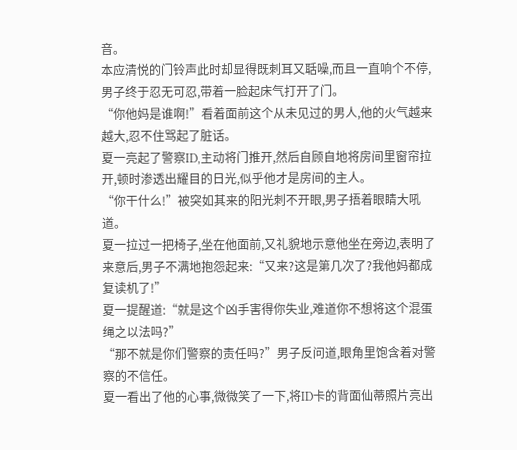音。
本应清悦的门铃声此时却显得既刺耳又聒噪,而且一直响个不停,男子终于忍无可忍,带着一脸起床气打开了门。
“你他妈是谁啊!”看着面前这个从未见过的男人,他的火气越来越大,忍不住骂起了脏话。
夏一亮起了警察ID,主动将门推开,然后自顾自地将房间里窗帘拉开,顿时渗透出耀目的日光,似乎他才是房间的主人。
“你干什么!”被突如其来的阳光刺不开眼,男子捂着眼睛大吼道。
夏一拉过一把椅子,坐在他面前,又礼貌地示意他坐在旁边,表明了来意后,男子不满地抱怨起来:“又来?这是第几次了?我他妈都成复读机了!”
夏一提醒道:“就是这个凶手害得你失业,难道你不想将这个混蛋绳之以法吗?”
“那不就是你们警察的责任吗?”男子反问道,眼角里饱含着对警察的不信任。
夏一看出了他的心事,微微笑了一下,将ID卡的背面仙蒂照片亮出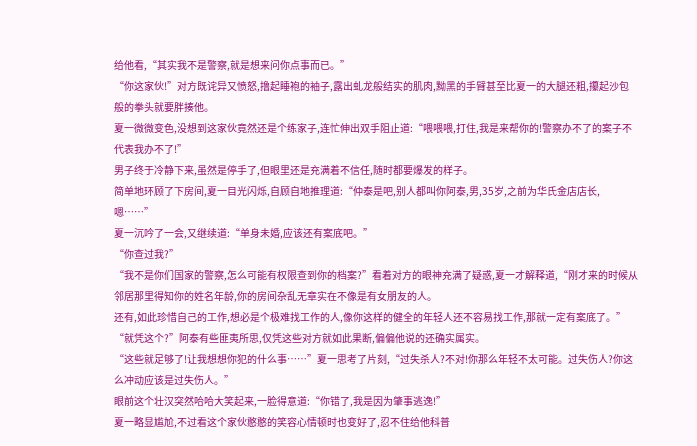给他看,“其实我不是警察,就是想来问你点事而已。”
“你这家伙!”对方既诧异又愤怒,撸起睡袍的袖子,露出虬龙般结实的肌肉,黝黑的手臂甚至比夏一的大腿还粗,攥起沙包般的拳头就要胖揍他。
夏一微微变色,没想到这家伙竟然还是个练家子,连忙伸出双手阻止道:“喂喂喂,打住,我是来帮你的!警察办不了的案子不代表我办不了!”
男子终于冷静下来,虽然是停手了,但眼里还是充满着不信任,随时都要爆发的样子。
简单地环顾了下房间,夏一目光闪烁,自顾自地推理道:“仲泰是吧,别人都叫你阿泰,男,35岁,之前为华氏金店店长,嗯……”
夏一沉吟了一会,又继续道:“单身未婚,应该还有案底吧。”
“你查过我?”
“我不是你们国家的警察,怎么可能有权限查到你的档案?”看着对方的眼神充满了疑惑,夏一才解释道,“刚才来的时候从邻居那里得知你的姓名年龄,你的房间杂乱无章实在不像是有女朋友的人。
还有,如此珍惜自己的工作,想必是个极难找工作的人,像你这样的健全的年轻人还不容易找工作,那就一定有案底了。”
“就凭这个?”阿泰有些匪夷所思,仅凭这些对方就如此果断,偏偏他说的还确实属实。
“这些就足够了!让我想想你犯的什么事……”夏一思考了片刻,“过失杀人?不对!你那么年轻不太可能。过失伤人?你这么冲动应该是过失伤人。”
眼前这个壮汉突然哈哈大笑起来,一脸得意道:“你错了,我是因为肇事逃逸!”
夏一略显尴尬,不过看这个家伙憨憨的笑容心情顿时也变好了,忍不住给他科普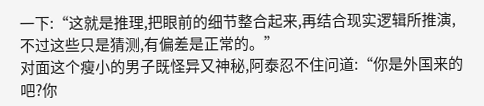一下:“这就是推理,把眼前的细节整合起来,再结合现实逻辑所推演,不过这些只是猜测,有偏差是正常的。”
对面这个瘦小的男子既怪异又神秘,阿泰忍不住问道:“你是外国来的吧?你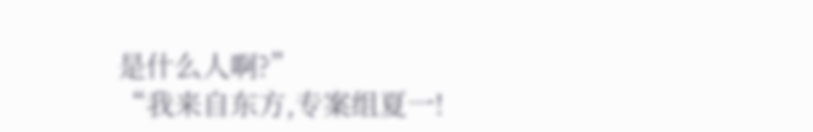是什么人啊?”
“我来自东方,专案组夏一!